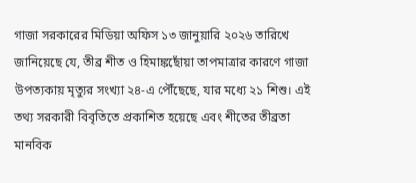গাজা সরকারের মিডিয়া অফিস ১৩ জানুয়ারি ২০২৬ তারিখে জানিয়েছে যে, তীব্র শীত ও হিমাঙ্কছোঁয়া তাপমাত্রার কারণে গাজা উপত্যকায় মৃত্যুর সংখ্যা ২৪-এ পৌঁছেছে, যার মধ্যে ২১ শিশু। এই তথ্য সরকারী বিবৃতিতে প্রকাশিত হয়েছে এবং শীতের তীব্রতা মানবিক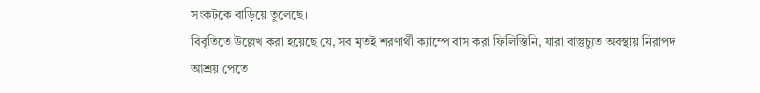সংকটকে বাড়িয়ে তুলেছে।
বিবৃতিতে উল্লেখ করা হয়েছে যে, সব মৃতই শরণার্থী ক্যাম্পে বাস করা ফিলিস্তিনি, যারা বাস্তুচ্যুত অবস্থায় নিরাপদ আশ্রয় পেতে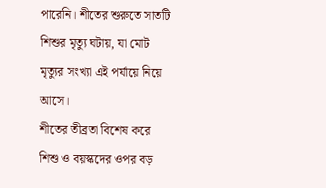পারেনি। শীতের শুরুতে সাতটি শিশুর মৃত্যু ঘটায়, যা মোট মৃত্যুর সংখ্যা এই পর্যায়ে নিয়ে আসে।
শীতের তীব্রতা বিশেষ করে শিশু ও বয়স্কদের ওপর বড়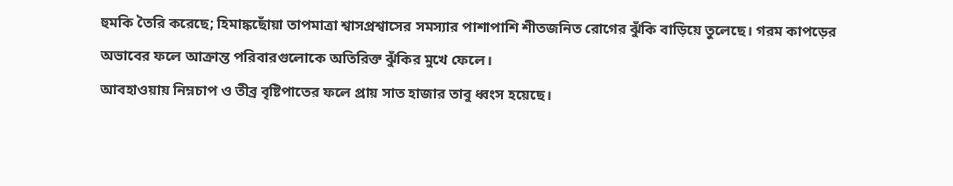হুমকি তৈরি করেছে; হিমাঙ্কছোঁয়া তাপমাত্রা শ্বাসপ্রশ্বাসের সমস্যার পাশাপাশি শীতজনিত রোগের ঝুঁকি বাড়িয়ে তুলেছে। গরম কাপড়ের অভাবের ফলে আক্রান্ত পরিবারগুলোকে অতিরিক্ত ঝুঁকির মুখে ফেলে।
আবহাওয়ায় নিম্নচাপ ও তীব্র বৃষ্টিপাতের ফলে প্রায় সাত হাজার তাবু ধ্বংস হয়েছে।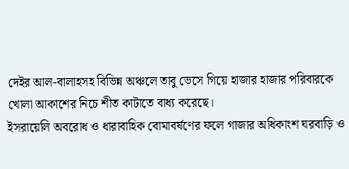দেইর আল-বালাহসহ বিভিন্ন অঞ্চলে তাবু ভেসে গিয়ে হাজার হাজার পরিবারকে খোলা আকাশের নিচে শীত কাটাতে বাধ্য করেছে।
ইসরায়েলি অবরোধ ও ধারাবাহিক বোমাবর্ষণের ফলে গাজার অধিকাংশ ঘরবাড়ি ও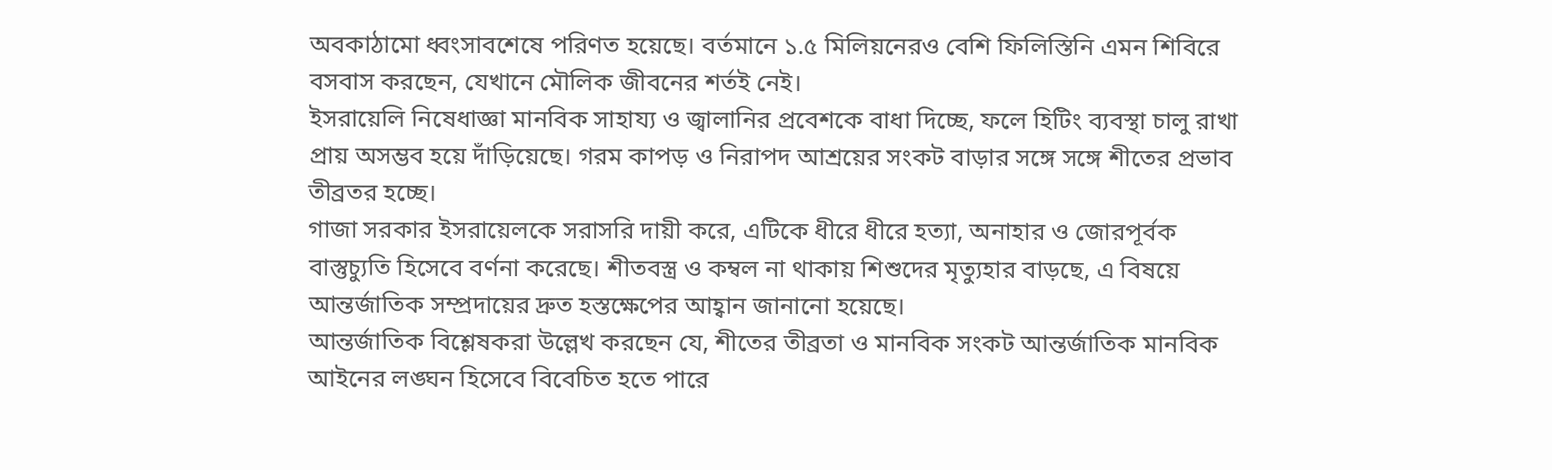অবকাঠামো ধ্বংসাবশেষে পরিণত হয়েছে। বর্তমানে ১.৫ মিলিয়নেরও বেশি ফিলিস্তিনি এমন শিবিরে বসবাস করছেন, যেখানে মৌলিক জীবনের শর্তই নেই।
ইসরায়েলি নিষেধাজ্ঞা মানবিক সাহায্য ও জ্বালানির প্রবেশকে বাধা দিচ্ছে, ফলে হিটিং ব্যবস্থা চালু রাখা প্রায় অসম্ভব হয়ে দাঁড়িয়েছে। গরম কাপড় ও নিরাপদ আশ্রয়ের সংকট বাড়ার সঙ্গে সঙ্গে শীতের প্রভাব তীব্রতর হচ্ছে।
গাজা সরকার ইসরায়েলকে সরাসরি দায়ী করে, এটিকে ধীরে ধীরে হত্যা, অনাহার ও জোরপূর্বক বাস্তুচ্যুতি হিসেবে বর্ণনা করেছে। শীতবস্ত্র ও কম্বল না থাকায় শিশুদের মৃত্যুহার বাড়ছে, এ বিষয়ে আন্তর্জাতিক সম্প্রদায়ের দ্রুত হস্তক্ষেপের আহ্বান জানানো হয়েছে।
আন্তর্জাতিক বিশ্লেষকরা উল্লেখ করছেন যে, শীতের তীব্রতা ও মানবিক সংকট আন্তর্জাতিক মানবিক আইনের লঙ্ঘন হিসেবে বিবেচিত হতে পারে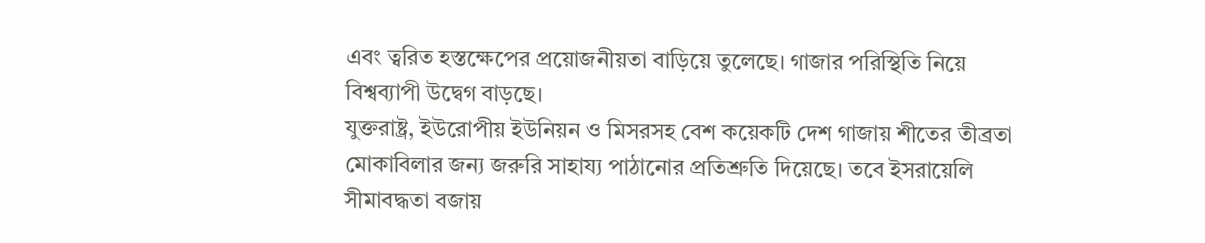এবং ত্বরিত হস্তক্ষেপের প্রয়োজনীয়তা বাড়িয়ে তুলেছে। গাজার পরিস্থিতি নিয়ে বিশ্বব্যাপী উদ্বেগ বাড়ছে।
যুক্তরাষ্ট্র, ইউরোপীয় ইউনিয়ন ও মিসরসহ বেশ কয়েকটি দেশ গাজায় শীতের তীব্রতা মোকাবিলার জন্য জরুরি সাহায্য পাঠানোর প্রতিশ্রুতি দিয়েছে। তবে ইসরায়েলি সীমাবদ্ধতা বজায়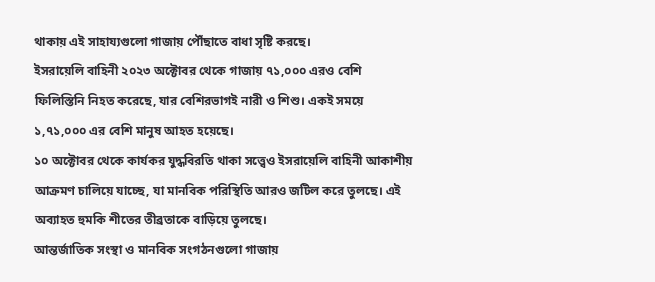থাকায় এই সাহায্যগুলো গাজায় পৌঁছাতে বাধা সৃষ্টি করছে।
ইসরায়েলি বাহিনী ২০২৩ অক্টোবর থেকে গাজায় ৭১,০০০ এরও বেশি ফিলিস্তিনি নিহত করেছে, যার বেশিরভাগই নারী ও শিশু। একই সময়ে ১,৭১,০০০ এর বেশি মানুষ আহত হয়েছে।
১০ অক্টোবর থেকে কার্যকর যুদ্ধবিরতি থাকা সত্ত্বেও ইসরায়েলি বাহিনী আকাশীয় আক্রমণ চালিয়ে যাচ্ছে, যা মানবিক পরিস্থিতি আরও জটিল করে তুলছে। এই অব্যাহত হুমকি শীতের তীব্রতাকে বাড়িয়ে তুলছে।
আন্তর্জাতিক সংস্থা ও মানবিক সংগঠনগুলো গাজায়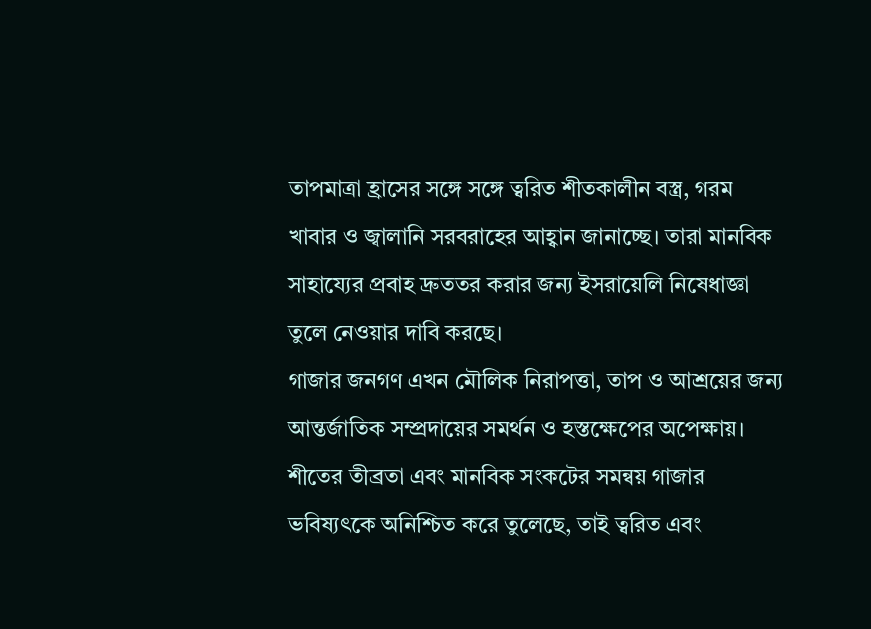তাপমাত্রা হ্রাসের সঙ্গে সঙ্গে ত্বরিত শীতকালীন বস্ত্র, গরম খাবার ও জ্বালানি সরবরাহের আহ্বান জানাচ্ছে। তারা মানবিক সাহায্যের প্রবাহ দ্রুততর করার জন্য ইসরায়েলি নিষেধাজ্ঞা তুলে নেওয়ার দাবি করছে।
গাজার জনগণ এখন মৌলিক নিরাপত্তা, তাপ ও আশ্রয়ের জন্য আন্তর্জাতিক সম্প্রদায়ের সমর্থন ও হস্তক্ষেপের অপেক্ষায়। শীতের তীব্রতা এবং মানবিক সংকটের সমন্বয় গাজার ভবিষ্যৎকে অনিশ্চিত করে তুলেছে, তাই ত্বরিত এবং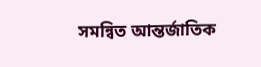সমন্বিত আন্তর্জাতিক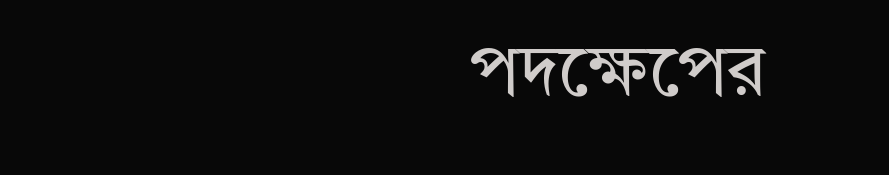পদক্ষেপের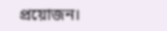প্রয়োজন।